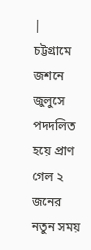|
চট্টগ্রামে জশনে জুলুসে পদদলিত হয়ে প্রাণ গেল ২ জনের
নতুন সময়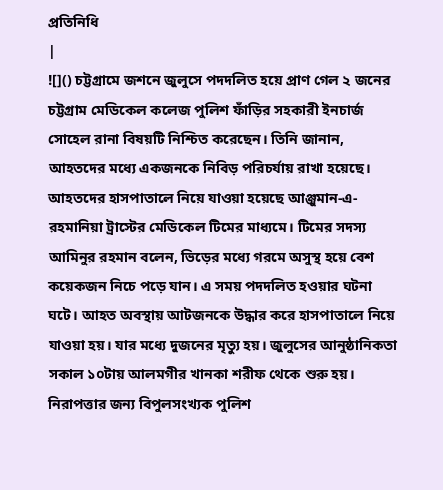প্রতিনিধি
|
![]() চট্টগ্রামে জশনে জুলুসে পদদলিত হয়ে প্রাণ গেল ২ জনের চট্টগ্রাম মেডিকেল কলেজ পুলিশ ফাঁড়ির সহকারী ইনচার্জ সোহেল রানা বিষয়টি নিশ্চিত করেছেন। তিনি জানান, আহতদের মধ্যে একজনকে নিবিড় পরিচর্যায় রাখা হয়েছে। আহতদের হাসপাতালে নিয়ে যাওয়া হয়েছে আঞ্জুমান-এ-রহমানিয়া ট্রাস্টের মেডিকেল টিমের মাধ্যমে। টিমের সদস্য আমিনুর রহমান বলেন, ভিড়ের মধ্যে গরমে অসুস্থ হয়ে বেশ কয়েকজন নিচে পড়ে যান। এ সময় পদদলিত হওয়ার ঘটনা ঘটে। আহত অবস্থায় আটজনকে উদ্ধার করে হাসপাতালে নিয়ে যাওয়া হয়। যার মধ্যে দুজনের মৃত্যু হয়। জুলুসের আনুষ্ঠানিকতা সকাল ১০টায় আলমগীর খানকা শরীফ থেকে শুরু হয়। নিরাপত্তার জন্য বিপুলসংখ্যক পুলিশ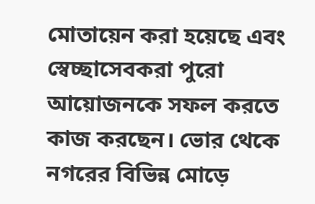মোতায়েন করা হয়েছে এবং স্বেচ্ছাসেবকরা পুরো আয়োজনকে সফল করতে কাজ করছেন। ভোর থেকে নগরের বিভিন্ন মোড়ে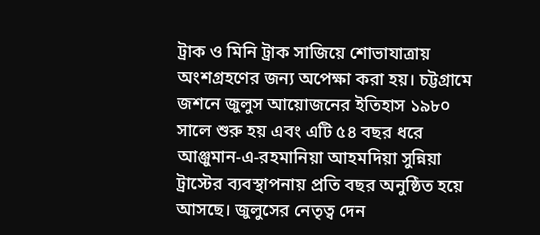ট্রাক ও মিনি ট্রাক সাজিয়ে শোভাযাত্রায় অংশগ্রহণের জন্য অপেক্ষা করা হয়। চট্টগ্রামে জশনে জুলুস আয়োজনের ইতিহাস ১৯৮০ সালে শুরু হয় এবং এটি ৫৪ বছর ধরে আঞ্জুমান-এ-রহমানিয়া আহমদিয়া সুন্নিয়া ট্রাস্টের ব্যবস্থাপনায় প্রতি বছর অনুষ্ঠিত হয়ে আসছে। জুলুসের নেতৃত্ব দেন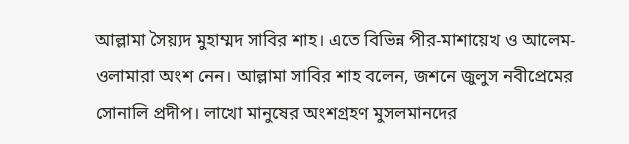আল্লামা সৈয়্যদ মুহাম্মদ সাবির শাহ। এতে বিভিন্ন পীর-মাশায়েখ ও আলেম-ওলামারা অংশ নেন। আল্লামা সাবির শাহ বলেন, জশনে জুলুস নবীপ্রেমের সোনালি প্রদীপ। লাখো মানুষের অংশগ্রহণ মুসলমানদের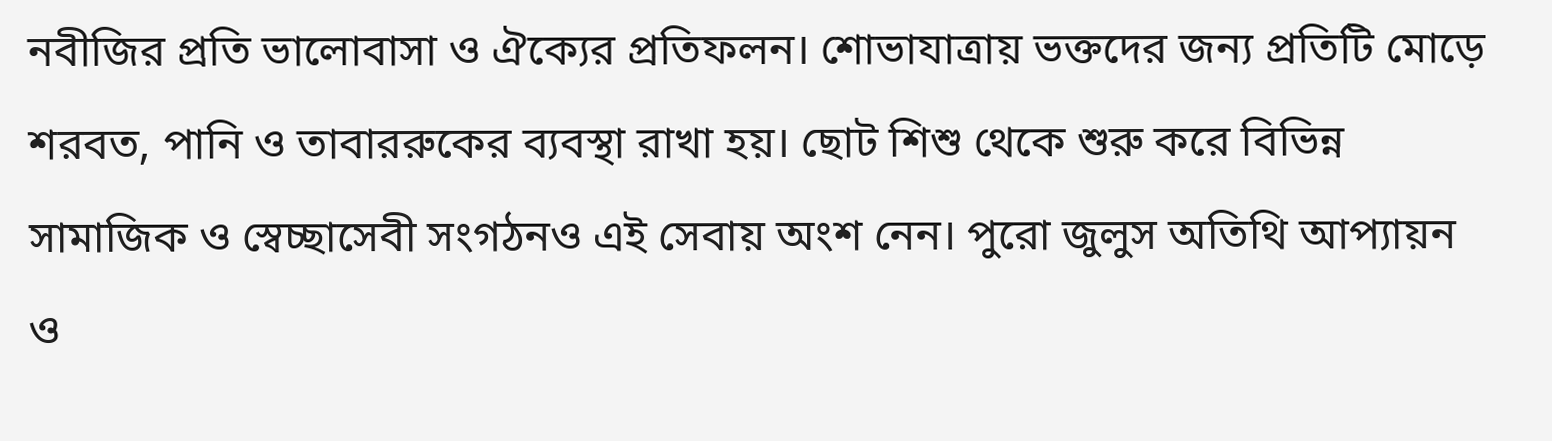নবীজির প্রতি ভালোবাসা ও ঐক্যের প্রতিফলন। শোভাযাত্রায় ভক্তদের জন্য প্রতিটি মোড়ে শরবত, পানি ও তাবাররুকের ব্যবস্থা রাখা হয়। ছোট শিশু থেকে শুরু করে বিভিন্ন সামাজিক ও স্বেচ্ছাসেবী সংগঠনও এই সেবায় অংশ নেন। পুরো জুলুস অতিথি আপ্যায়ন ও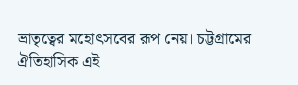ভ্রাতৃত্বের মহোৎসবের রূপ নেয়। চট্টগ্রামের ঐতিহাসিক এই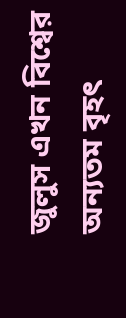জুলুস এখন বিশ্বের অন্যতম বৃহৎ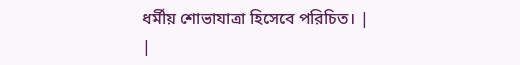ধর্মীয় শোভাযাত্রা হিসেবে পরিচিত। |
|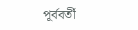পূর্ববর্তী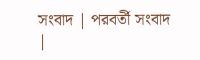সংবাদ | পরবর্তী সংবাদ |